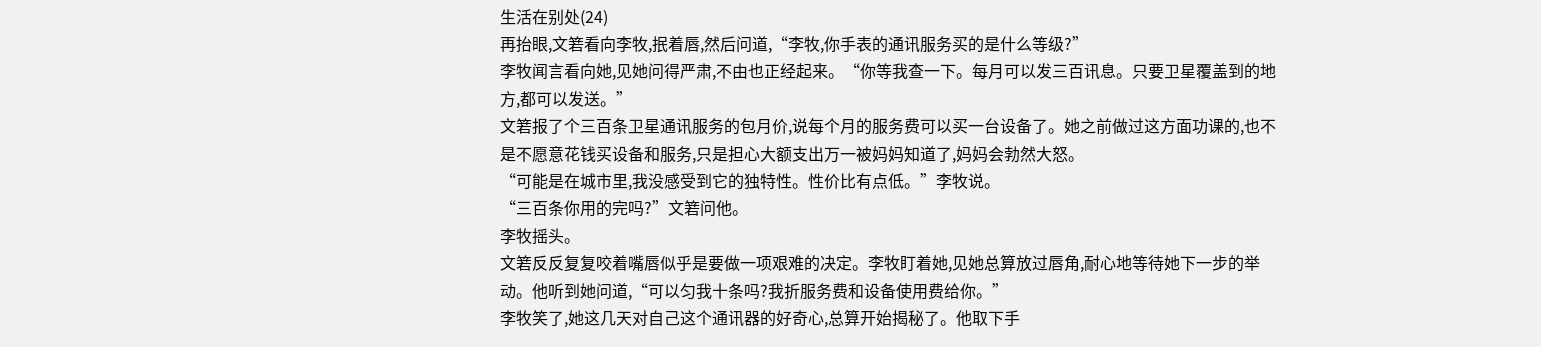生活在别处(24)
再抬眼,文箬看向李牧,抿着唇,然后问道,“李牧,你手表的通讯服务买的是什么等级?”
李牧闻言看向她,见她问得严肃,不由也正经起来。“你等我查一下。每月可以发三百讯息。只要卫星覆盖到的地方,都可以发送。”
文箬报了个三百条卫星通讯服务的包月价,说每个月的服务费可以买一台设备了。她之前做过这方面功课的,也不是不愿意花钱买设备和服务,只是担心大额支出万一被妈妈知道了,妈妈会勃然大怒。
“可能是在城市里,我没感受到它的独特性。性价比有点低。”李牧说。
“三百条你用的完吗?”文箬问他。
李牧摇头。
文箬反反复复咬着嘴唇似乎是要做一项艰难的决定。李牧盯着她,见她总算放过唇角,耐心地等待她下一步的举动。他听到她问道,“可以匀我十条吗?我折服务费和设备使用费给你。”
李牧笑了,她这几天对自己这个通讯器的好奇心,总算开始揭秘了。他取下手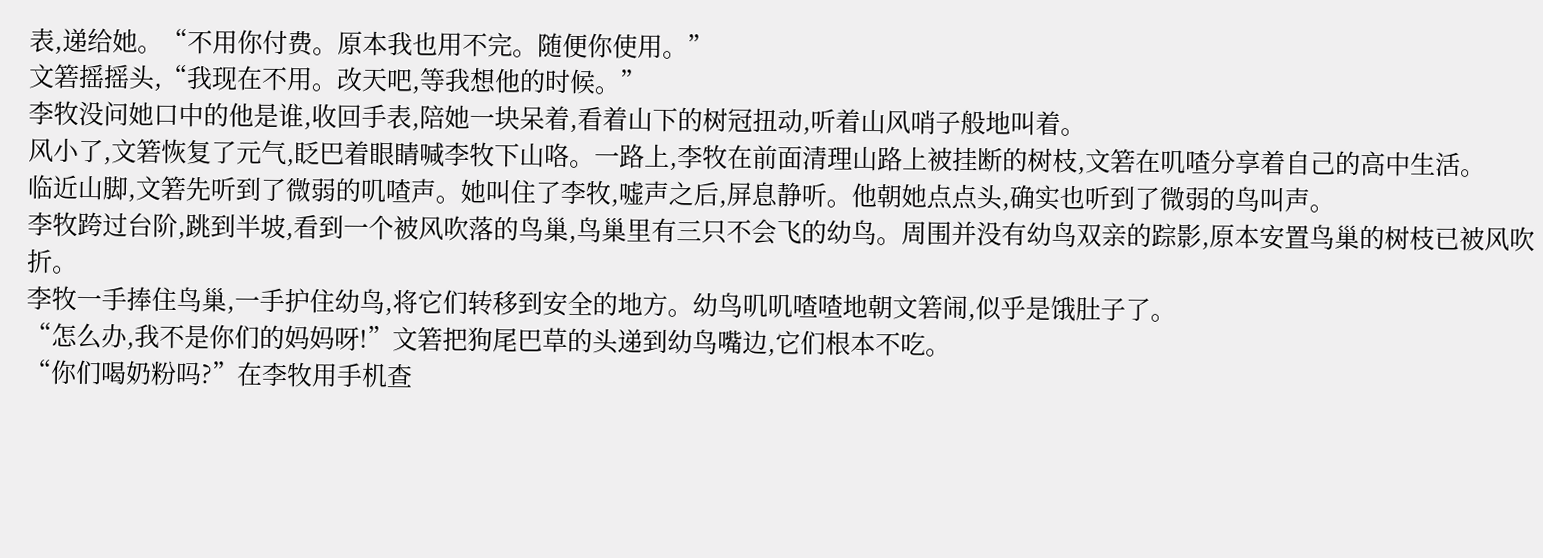表,递给她。“不用你付费。原本我也用不完。随便你使用。”
文箬摇摇头,“我现在不用。改天吧,等我想他的时候。”
李牧没问她口中的他是谁,收回手表,陪她一块呆着,看着山下的树冠扭动,听着山风哨子般地叫着。
风小了,文箬恢复了元气,眨巴着眼睛喊李牧下山咯。一路上,李牧在前面清理山路上被挂断的树枝,文箬在叽喳分享着自己的高中生活。
临近山脚,文箬先听到了微弱的叽喳声。她叫住了李牧,嘘声之后,屏息静听。他朝她点点头,确实也听到了微弱的鸟叫声。
李牧跨过台阶,跳到半坡,看到一个被风吹落的鸟巢,鸟巢里有三只不会飞的幼鸟。周围并没有幼鸟双亲的踪影,原本安置鸟巢的树枝已被风吹折。
李牧一手捧住鸟巢,一手护住幼鸟,将它们转移到安全的地方。幼鸟叽叽喳喳地朝文箬闹,似乎是饿肚子了。
“怎么办,我不是你们的妈妈呀!”文箬把狗尾巴草的头递到幼鸟嘴边,它们根本不吃。
“你们喝奶粉吗?”在李牧用手机查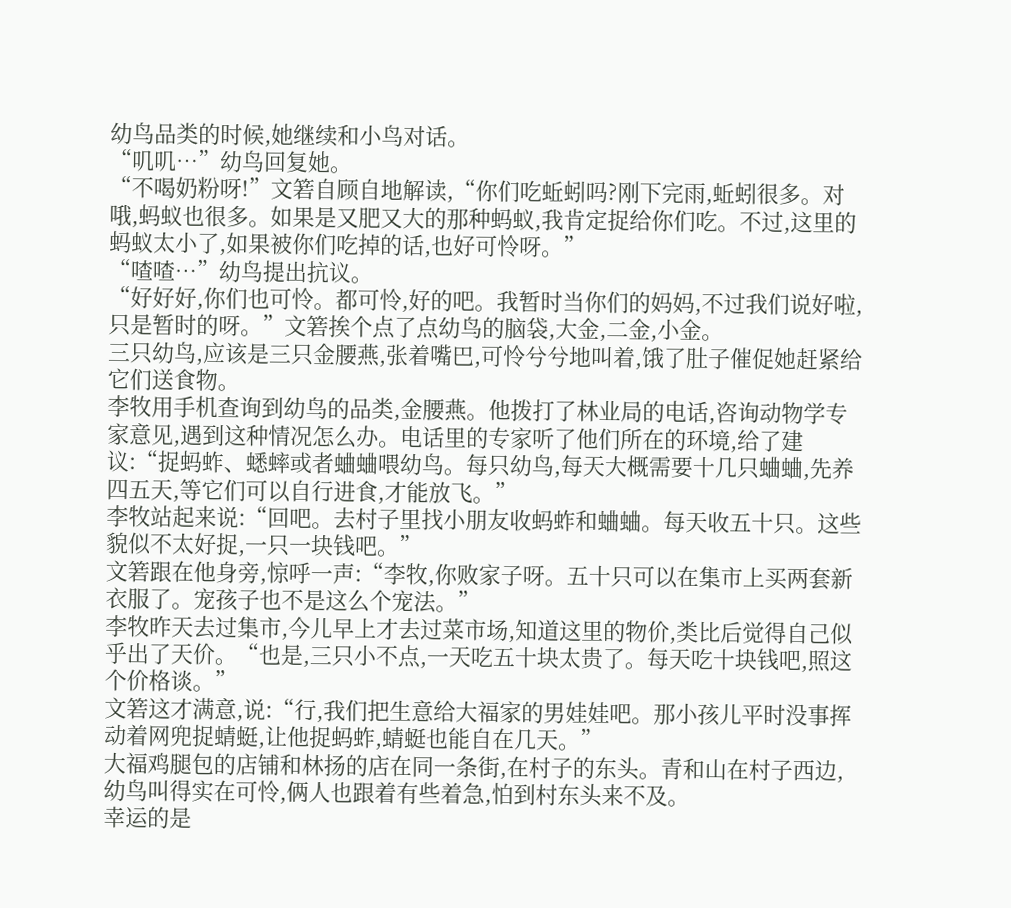幼鸟品类的时候,她继续和小鸟对话。
“叽叽…”幼鸟回复她。
“不喝奶粉呀!”文箬自顾自地解读,“你们吃蚯蚓吗?刚下完雨,蚯蚓很多。对哦,蚂蚁也很多。如果是又肥又大的那种蚂蚁,我肯定捉给你们吃。不过,这里的蚂蚁太小了,如果被你们吃掉的话,也好可怜呀。”
“喳喳…”幼鸟提出抗议。
“好好好,你们也可怜。都可怜,好的吧。我暂时当你们的妈妈,不过我们说好啦,只是暂时的呀。”文箬挨个点了点幼鸟的脑袋,大金,二金,小金。
三只幼鸟,应该是三只金腰燕,张着嘴巴,可怜兮兮地叫着,饿了肚子催促她赶紧给它们送食物。
李牧用手机查询到幼鸟的品类,金腰燕。他拨打了林业局的电话,咨询动物学专家意见,遇到这种情况怎么办。电话里的专家听了他们所在的环境,给了建议:“捉蚂蚱、蟋蟀或者蛐蛐喂幼鸟。每只幼鸟,每天大概需要十几只蛐蛐,先养四五天,等它们可以自行进食,才能放飞。”
李牧站起来说:“回吧。去村子里找小朋友收蚂蚱和蛐蛐。每天收五十只。这些貌似不太好捉,一只一块钱吧。”
文箬跟在他身旁,惊呼一声:“李牧,你败家子呀。五十只可以在集市上买两套新衣服了。宠孩子也不是这么个宠法。”
李牧昨天去过集市,今儿早上才去过菜市场,知道这里的物价,类比后觉得自己似乎出了天价。“也是,三只小不点,一天吃五十块太贵了。每天吃十块钱吧,照这个价格谈。”
文箬这才满意,说:“行,我们把生意给大福家的男娃娃吧。那小孩儿平时没事挥动着网兜捉蜻蜓,让他捉蚂蚱,蜻蜓也能自在几天。”
大福鸡腿包的店铺和林扬的店在同一条街,在村子的东头。青和山在村子西边,幼鸟叫得实在可怜,俩人也跟着有些着急,怕到村东头来不及。
幸运的是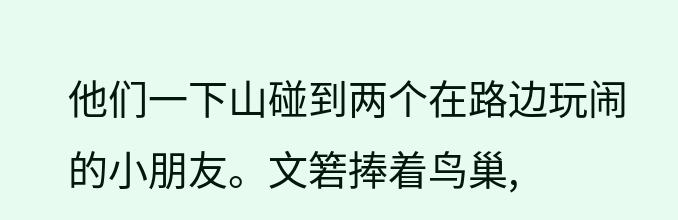他们一下山碰到两个在路边玩闹的小朋友。文箬捧着鸟巢,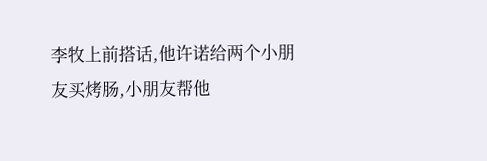李牧上前搭话,他许诺给两个小朋友买烤肠,小朋友帮他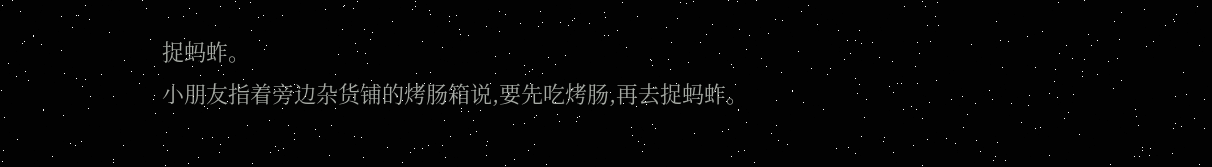捉蚂蚱。
小朋友指着旁边杂货铺的烤肠箱说,要先吃烤肠,再去捉蚂蚱。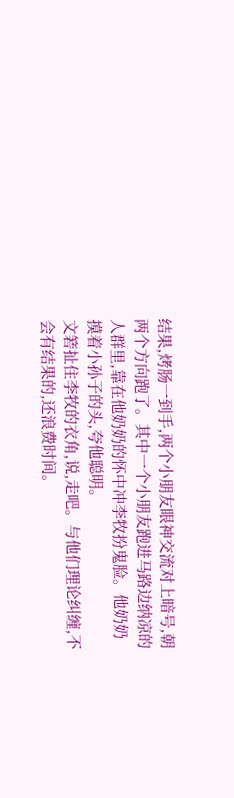结果,烤肠一到手,两个小朋友眼神交流对上暗号,朝两个方向跑了。其中一个小朋友跑进马路边纳凉的人群里,靠在他奶奶的怀中冲李牧扮鬼脸。他奶奶摸着小孙子的头,夸他聪明。
文箬扯住李牧的衣角,说,走吧。与他们理论纠缠,不会有结果的,还浪费时间。